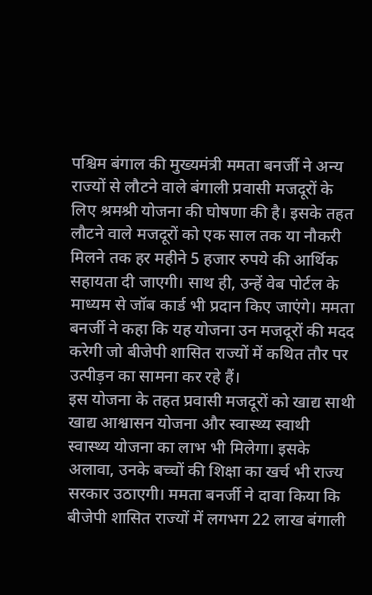पश्चिम बंगाल की मुख्यमंत्री ममता बनर्जी ने अन्य राज्यों से लौटने वाले बंगाली प्रवासी मजदूरों के लिए श्रमश्री योजना की घोषणा की है। इसके तहत लौटने वाले मजदूरों को एक साल तक या नौकरी मिलने तक हर महीने 5 हजार रुपये की आर्थिक सहायता दी जाएगी। साथ ही, उन्हें वेब पोर्टल के माध्यम से जॉब कार्ड भी प्रदान किए जाएंगे। ममता बनर्जी ने कहा कि यह योजना उन मजदूरों की मदद करेगी जो बीजेपी शासित राज्यों में कथित तौर पर उत्पीड़न का सामना कर रहे हैं।
इस योजना के तहत प्रवासी मजदूरों को खाद्य साथी खाद्य आश्वासन योजना और स्वास्थ्य स्वाथी स्वास्थ्य योजना का लाभ भी मिलेगा। इसके अलावा, उनके बच्चों की शिक्षा का खर्च भी राज्य सरकार उठाएगी। ममता बनर्जी ने दावा किया कि बीजेपी शासित राज्यों में लगभग 22 लाख बंगाली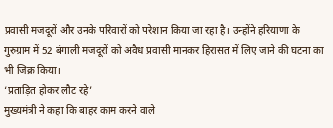प्रवासी मजदूरों और उनके परिवारों को परेशान किया जा रहा है। उन्होंने हरियाणा के गुरुग्राम में 52 बंगाली मजदूरों को अवैध प्रवासी मानकर हिरासत में लिए जाने की घटना का भी जिक्र किया।
‘प्रताड़ित होकर लौट रहे’
मुख्यमंत्री ने कहा कि बाहर काम करने वाले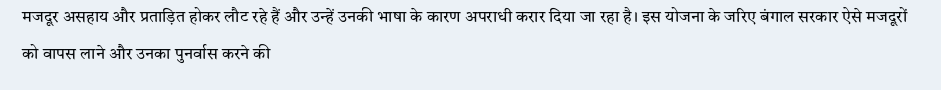मजदूर असहाय और प्रताड़ित होकर लौट रहे हैं और उन्हें उनकी भाषा के कारण अपराधी करार दिया जा रहा है। इस योजना के जरिए बंगाल सरकार ऐसे मजदूरों को वापस लाने और उनका पुनर्वास करने की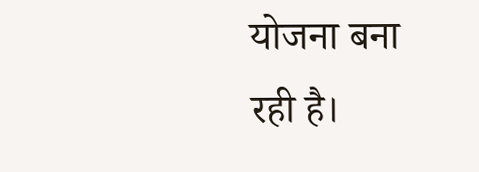योजना बना रही है।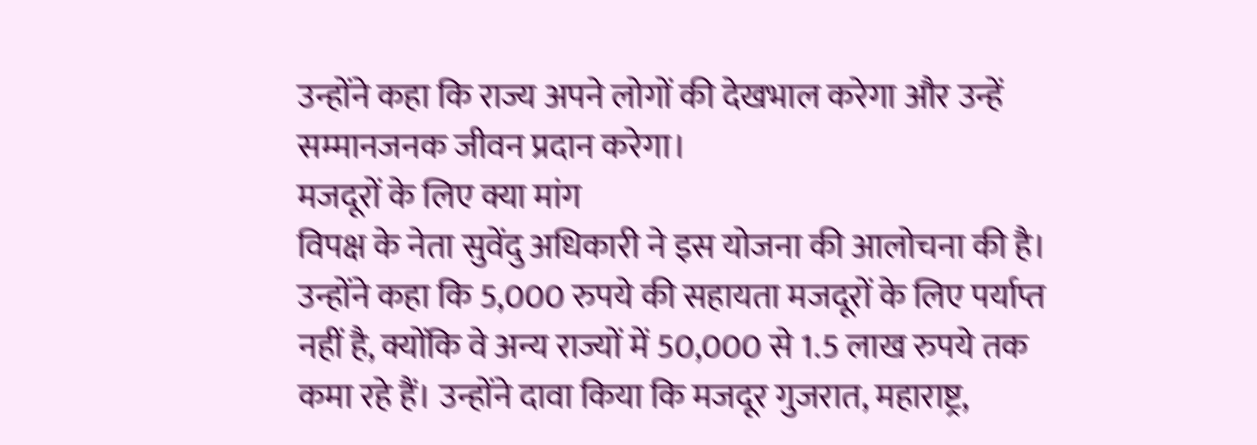उन्होंने कहा कि राज्य अपने लोगों की देखभाल करेगा और उन्हें सम्मानजनक जीवन प्रदान करेगा।
मजदूरों के लिए क्या मांग
विपक्ष के नेता सुवेंदु अधिकारी ने इस योजना की आलोचना की है। उन्होंने कहा कि 5,000 रुपये की सहायता मजदूरों के लिए पर्याप्त नहीं है, क्योंकि वे अन्य राज्यों में 50,000 से 1.5 लाख रुपये तक कमा रहे हैं। उन्होंने दावा किया कि मजदूर गुजरात, महाराष्ट्र,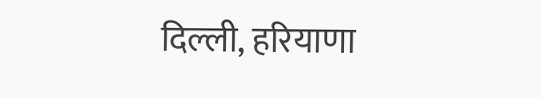दिल्ली, हरियाणा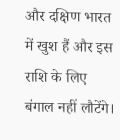और दक्षिण भारत में खुश हैं और इस राशि के लिए बंगाल नहीं लौटेंगे।